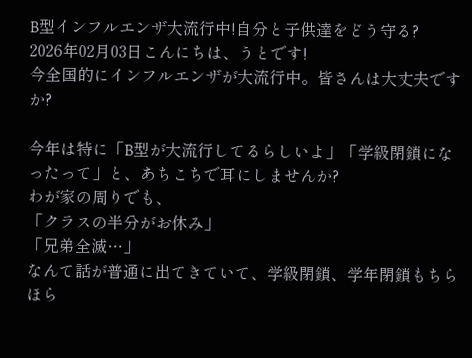B型インフルエンザ大流行中!自分と子供達をどう守る?
2026年02月03日こんにちは、うとです!
今全国的にインフルエンザが大流行中。皆さんは大丈夫ですか?

今年は特に「B型が大流行してるらしいよ」「学級閉鎖になったって」と、あちこちで耳にしませんか?
わが家の周りでも、
「クラスの半分がお休み」
「兄弟全滅…」
なんて話が普通に出てきていて、学級閉鎖、学年閉鎖もちらほら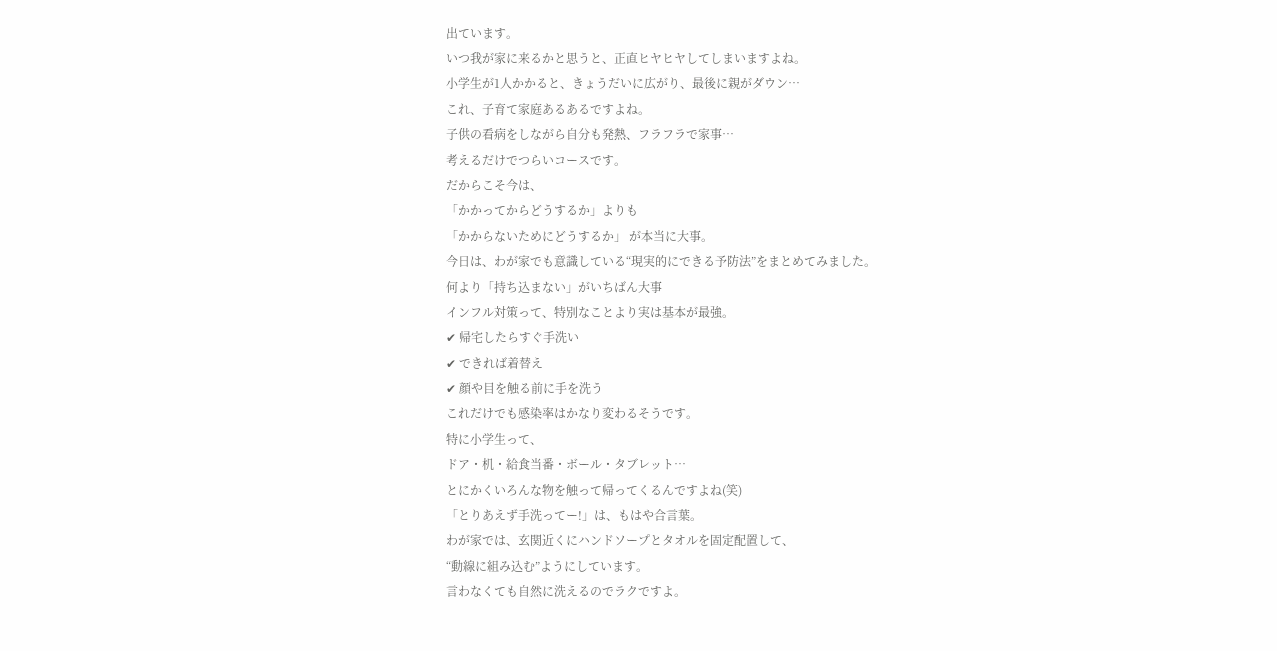出ています。
いつ我が家に来るかと思うと、正直ヒヤヒヤしてしまいますよね。
小学生が1人かかると、きょうだいに広がり、最後に親がダウン…
これ、子育て家庭あるあるですよね。
子供の看病をしながら自分も発熱、フラフラで家事…
考えるだけでつらいコースです。
だからこそ今は、
「かかってからどうするか」よりも
「かからないためにどうするか」 が本当に大事。
今日は、わが家でも意識している“現実的にできる予防法”をまとめてみました。
何より「持ち込まない」がいちばん大事
インフル対策って、特別なことより実は基本が最強。
✔ 帰宅したらすぐ手洗い
✔ できれば着替え
✔ 顔や目を触る前に手を洗う
これだけでも感染率はかなり変わるそうです。
特に小学生って、
ドア・机・給食当番・ボール・タブレット…
とにかくいろんな物を触って帰ってくるんですよね(笑)
「とりあえず手洗ってー!」は、もはや合言葉。
わが家では、玄関近くにハンドソープとタオルを固定配置して、
“動線に組み込む”ようにしています。
言わなくても自然に洗えるのでラクですよ。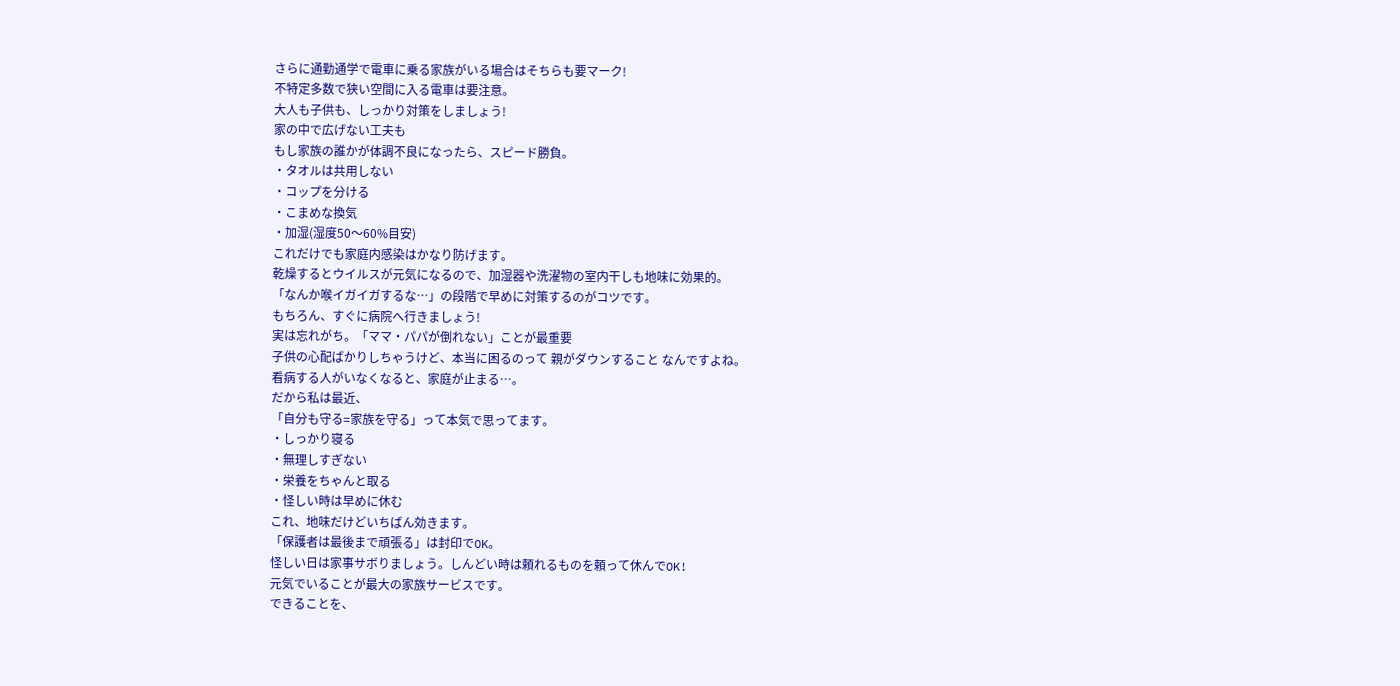さらに通勤通学で電車に乗る家族がいる場合はそちらも要マーク!
不特定多数で狭い空間に入る電車は要注意。
大人も子供も、しっかり対策をしましょう!
家の中で広げない工夫も
もし家族の誰かが体調不良になったら、スピード勝負。
・タオルは共用しない
・コップを分ける
・こまめな換気
・加湿(湿度50〜60%目安)
これだけでも家庭内感染はかなり防げます。
乾燥するとウイルスが元気になるので、加湿器や洗濯物の室内干しも地味に効果的。
「なんか喉イガイガするな…」の段階で早めに対策するのがコツです。
もちろん、すぐに病院へ行きましょう!
実は忘れがち。「ママ・パパが倒れない」ことが最重要
子供の心配ばかりしちゃうけど、本当に困るのって 親がダウンすること なんですよね。
看病する人がいなくなると、家庭が止まる…。
だから私は最近、
「自分も守る=家族を守る」って本気で思ってます。
・しっかり寝る
・無理しすぎない
・栄養をちゃんと取る
・怪しい時は早めに休む
これ、地味だけどいちばん効きます。
「保護者は最後まで頑張る」は封印でOK。
怪しい日は家事サボりましょう。しんどい時は頼れるものを頼って休んでOK!
元気でいることが最大の家族サービスです。
できることを、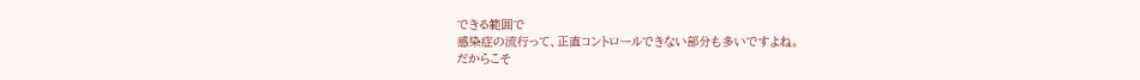できる範囲で
感染症の流行って、正直コントロールできない部分も多いですよね。
だからこそ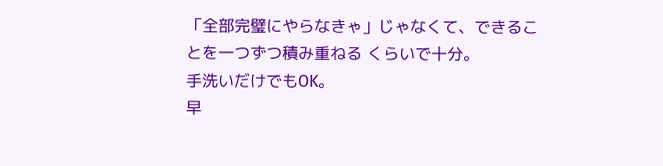「全部完璧にやらなきゃ」じゃなくて、できることを一つずつ積み重ねる くらいで十分。
手洗いだけでもOK。
早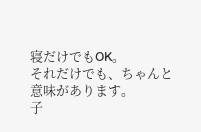寝だけでもOK。
それだけでも、ちゃんと意味があります。
子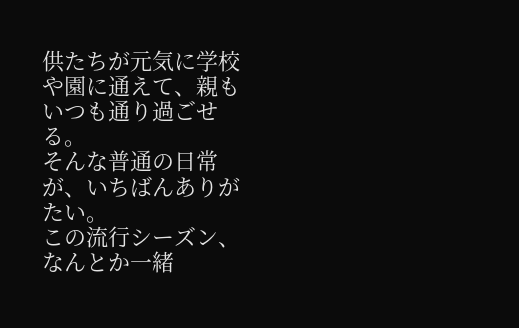供たちが元気に学校や園に通えて、親もいつも通り過ごせる。
そんな普通の日常が、いちばんありがたい。
この流行シーズン、なんとか一緒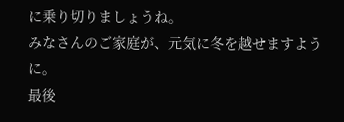に乗り切りましょうね。
みなさんのご家庭が、元気に冬を越せますように。
最後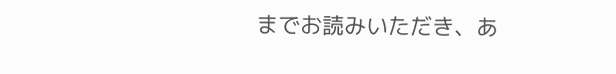までお読みいただき、あ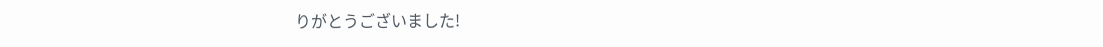りがとうございました!